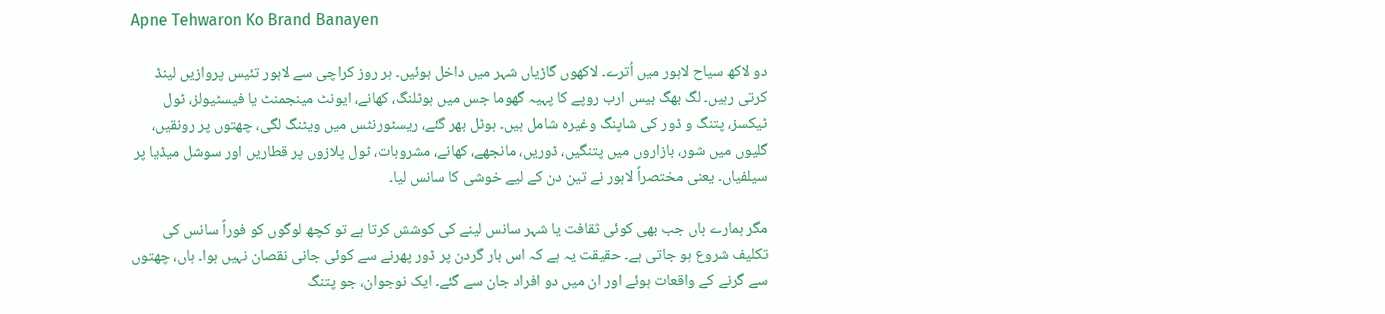Apne Tehwaron Ko Brand Banayen

دو لاکھ سیاح لاہور میں اُترے۔ لاکھوں گاڑیاں شہر میں داخل ہوئیں۔ ہر روز کراچی سے لاہور تئیس پروازیں لینڈ کرتی رہیں۔ لگ بھگ بیس ارب روپے کا پہیہ گھوما جس میں ہوٹلنگ، کھانے، ایونٹ مینجمنٹ یا فیسٹیولز، ٹول ٹیکسز، پتنگ و ڈور کی شاپنگ وغیرہ شامل ہیں۔ ہوٹل بھر گئے، ریسٹورنٹس میں ویٹنگ لگی، چھتوں پر رونقیں، گلیوں میں شور، بازاروں میں پتنگیں، ڈوریں، مانجھے، کھانے، مشروبات، ٹول پلازوں پر قطاریں اور سوشل میڈیا پر سیلفیاں۔ یعنی مختصراً لاہور نے تین دن کے لیے خوشی کا سانس لیا۔

مگر ہمارے ہاں جب بھی کوئی ثقافت یا شہر سانس لینے کی کوشش کرتا ہے تو کچھ لوگوں کو فوراً سانس کی تکلیف شروع ہو جاتی ہے۔ حقیقت یہ ہے کہ اس بار گردن پر ڈور پھرنے سے کوئی جانی نقصان نہیں ہوا۔ ہاں، چھتوں سے گرنے کے واقعات ہوئے اور ان میں دو افراد جان سے گئے۔ ایک نوجوان، جو پتنگ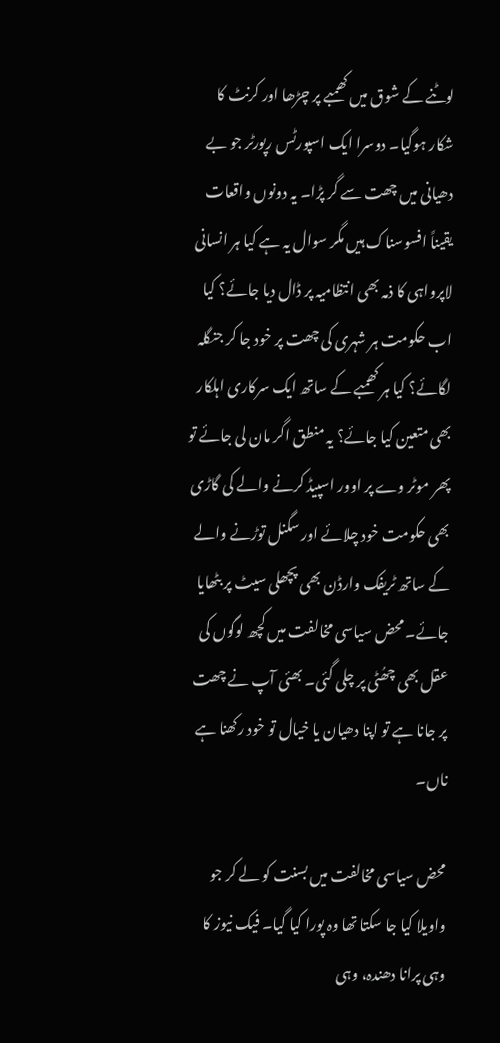لوٹنے کے شوق میں کھمبے پر چڑھا اور کرنٹ کا شکار ہوگیا۔ دوسرا ایک اسپورٹس رپورٹر جو بے دھیانی میں چھت سے گر پڑا۔ یہ دونوں واقعات یقیناً افسوسناک ہیں مگر سوال یہ ہے کیا ہر انسانی لاپرواہی کا ذمہ بھی انتظامیہ پر ڈال دیا جائے؟ کیا اب حکومت ہر شہری کی چھت پر خود جا کر جنگلہ لگائے؟ کیا ہر کھمبے کے ساتھ ایک سرکاری اہلکار بھی متعین کیا جائے؟ یہ منطق اگر مان لی جائے تو پھر موٹر وے پر اوور اسپیڈ کرنے والے کی گاڑی بھی حکومت خود چلائے اور سگنل توڑنے والے کے ساتھ ٹریفک وارڈن بھی پچھلی سیٹ پر بٹھایا جائے۔ محض سیاسی مخالفت میں کچھ لوگوں کی عقل بھی چھُٹی پر چلی گئی۔ بھئی آپ نے چھت پر جانا ہے تو اپنا دھیان یا خیال تو خود رکھنا ہے ناں۔

محض سیاسی مخالفت میں بسنت کو لے کر جو واویلا کیا جا سکتا تھا وہ پورا کیا گیا۔ فیک نیوز کا وہی پرانا دھندہ، وہی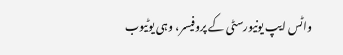واٹس ایپ یونیورسٹی کے پروفیسر، وہی یوٹیوب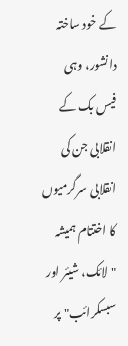کے خود ساختہ دانشور، وہی فیس بک کے انقلابی جن کی انقلابی سرگرمیوں کا اختتام ہمیشہ "لائک، شیئر اور سبسکرائب" پر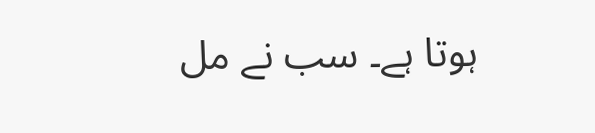ہوتا ہے۔ سب نے مل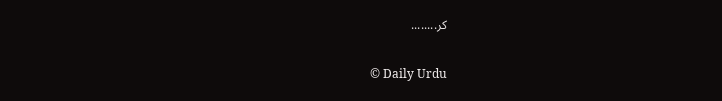کر........

© Daily Urdu